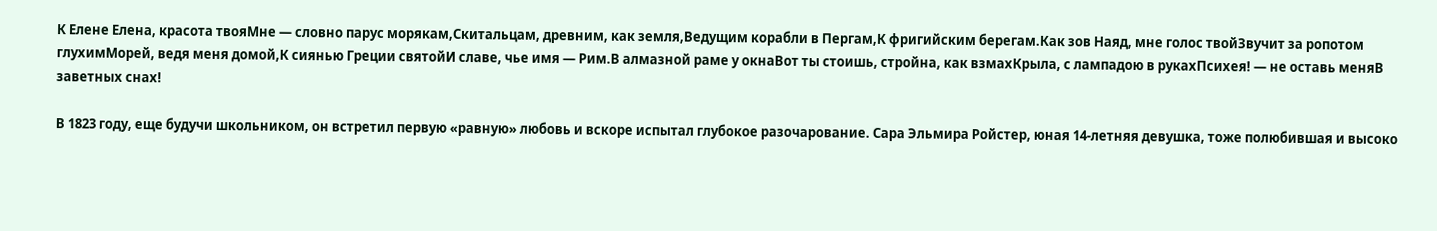К Елене Елена, красота твояМне — словно парус морякам,Скитальцам, древним, как земля,Ведущим корабли в Пергам,К фригийским берегам.Как зов Наяд, мне голос твойЗвучит за ропотом глухимМорей, ведя меня домой,К сиянью Греции святойИ славе, чье имя — Рим.В алмазной раме у окнаВот ты стоишь, стройна, как взмахКрыла, с лампадою в рукахПсихея! — не оставь меняВ заветных снах!

В 1823 году, еще будучи школьником, он встретил первую «равную» любовь и вскоре испытал глубокое разочарование. Сара Эльмира Ройстер, юная 14-летняя девушка, тоже полюбившая и высоко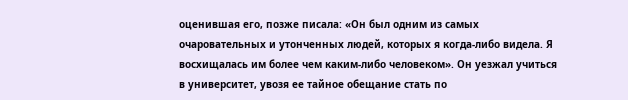оценившая его, позже писала: «Он был одним из самых очаровательных и утонченных людей, которых я когда-либо видела. Я восхищалась им более чем каким-либо человеком». Он уезжал учиться в университет, увозя ее тайное обещание стать по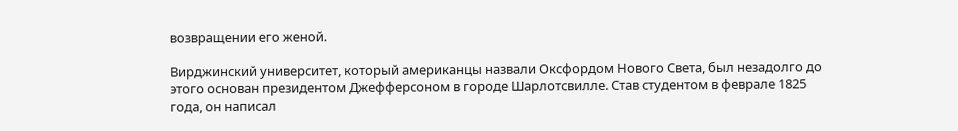возвращении его женой.

Вирджинский университет, который американцы назвали Оксфордом Нового Света, был незадолго до этого основан президентом Джефферсоном в городе Шарлотсвилле. Став студентом в феврале 1825 года, он написал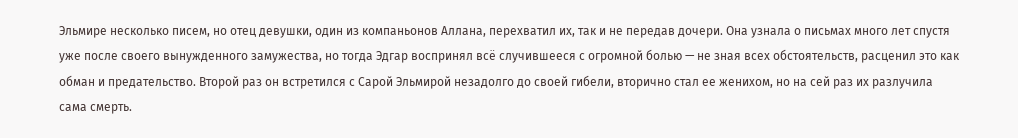Эльмире несколько писем, но отец девушки, один из компаньонов Аллана, перехватил их, так и не передав дочери. Она узнала о письмах много лет спустя уже после своего вынужденного замужества, но тогда Эдгар воспринял всё случившееся с огромной болью — не зная всех обстоятельств, расценил это как обман и предательство. Второй раз он встретился с Сарой Эльмирой незадолго до своей гибели, вторично стал ее женихом, но на сей раз их разлучила сама смерть.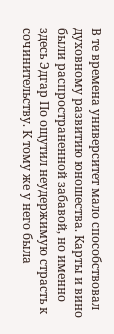В те времена университет мало способствовал духовному развитию юношества. Карты и вино были распространенной забавой, но именно здесь Эдгар По ощутил неудержимую страсть к сочинительству. К тому же у него была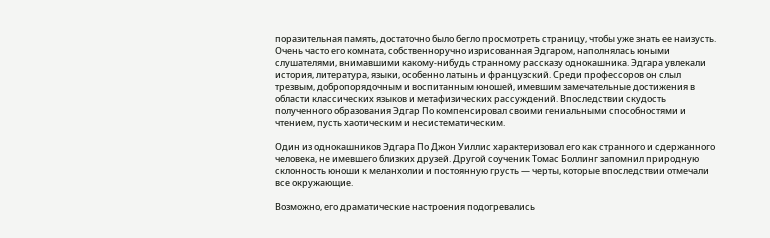поразительная память, достаточно было бегло просмотреть страницу, чтобы уже знать ее наизусть. Очень часто его комната, собственноручно изрисованная Эдгаром, наполнялась юными слушателями, внимавшими какому-нибудь странному рассказу однокашника. Эдгара увлекали история, литература, языки, особенно латынь и французский. Среди профессоров он слыл трезвым, добропорядочным и воспитанным юношей, имевшим замечательные достижения в области классических языков и метафизических рассуждений. Впоследствии скудость полученного образования Эдгар По компенсировал своими гениальными способностями и чтением, пусть хаотическим и несистематическим.

Один из однокашников Эдгара По Джон Уиллис характеризовал его как странного и сдержанного человека, не имевшего близких друзей. Другой соученик Томас Боллинг запомнил природную склонность юноши к меланхолии и постоянную грусть — черты, которые впоследствии отмечали все окружающие.

Возможно, его драматические настроения подогревались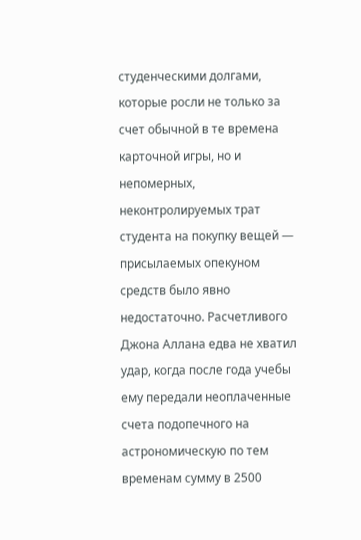студенческими долгами, которые росли не только за счет обычной в те времена карточной игры, но и непомерных, неконтролируемых трат студента на покупку вещей — присылаемых опекуном средств было явно недостаточно. Расчетливого Джона Аллана едва не хватил удар, когда после года учебы ему передали неоплаченные счета подопечного на астрономическую по тем временам сумму в 2500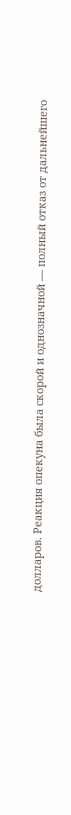долларов. Реакция опекуна была скорой и однозначной — полный отказ от дальнейшего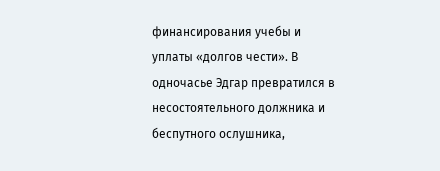финансирования учебы и уплаты «долгов чести». В одночасье Эдгар превратился в несостоятельного должника и беспутного ослушника,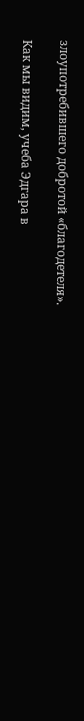злоупотребившего добротой «благодетеля».

Как мы видим, учеба Эдгара в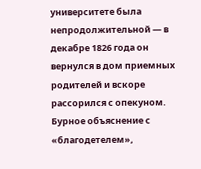университете была непродолжительной — в декабре 1826 года он вернулся в дом приемных родителей и вскоре рассорился с опекуном. Бурное объяснение с «благодетелем»,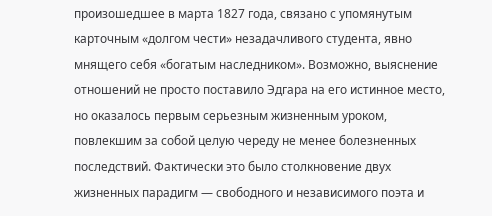произошедшее в марта 1827 года, связано с упомянутым карточным «долгом чести» незадачливого студента, явно мнящего себя «богатым наследником». Возможно, выяснение отношений не просто поставило Эдгара на его истинное место, но оказалось первым серьезным жизненным уроком, повлекшим за собой целую череду не менее болезненных последствий. Фактически это было столкновение двух жизненных парадигм — свободного и независимого поэта и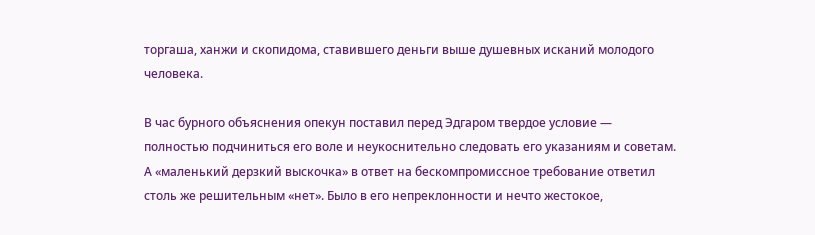торгаша, ханжи и скопидома, ставившего деньги выше душевных исканий молодого человека.

В час бурного объяснения опекун поставил перед Эдгаром твердое условие — полностью подчиниться его воле и неукоснительно следовать его указаниям и советам. А «маленький дерзкий выскочка» в ответ на бескомпромиссное требование ответил столь же решительным «нет». Было в его непреклонности и нечто жестокое,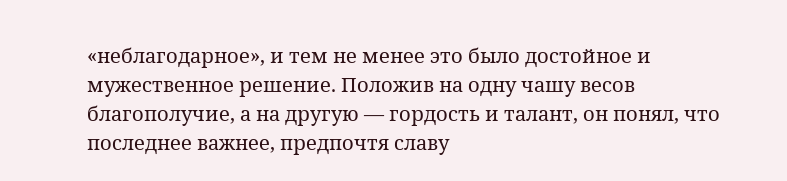«неблагодарное», и тем не менее это было достойное и мужественное решение. Положив на одну чашу весов благополучие, а на другую — гордость и талант, он понял, что последнее важнее, предпочтя славу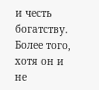и честь богатству. Более того, хотя он и не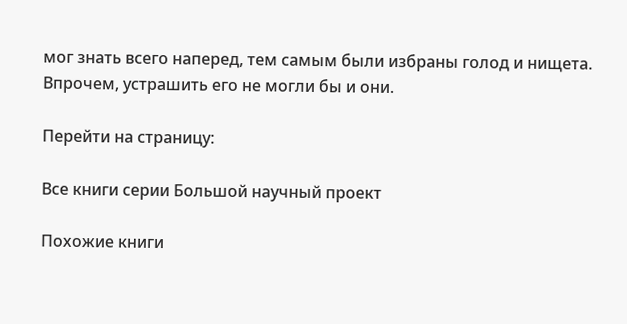мог знать всего наперед, тем самым были избраны голод и нищета. Впрочем, устрашить его не могли бы и они.

Перейти на страницу:

Все книги серии Большой научный проект

Похожие книги